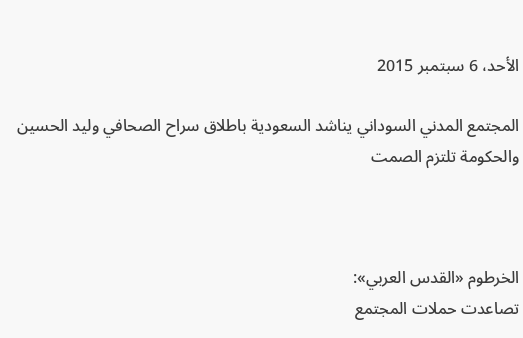الأحد، 6 سبتمبر 2015

المجتمع المدني السوداني يناشد السعودية باطلاق سراح الصحافي وليد الحسين والحكومة تلتزم الصمت



الخرطوم «القدس العربي»:
تصاعدت حملات المجتمع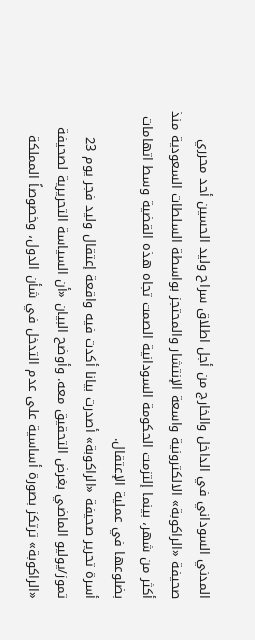المدني السوداني في الداخل والخارج من أجل اطلاق سراح وليد الحسين أحد محرري صحيفة «الراكوبة» الالكترونية واسعة الإنتشار والمحتجز بواسطة السلطات السعودية منذ أكثر من شهر، بينما إلتزمت الحكومة السودانية الصمت تجاه هذه القضية وسط اتهامات بضلوعها في عملية الإعتقال.
أسرة تحرير صحيفة «الراكوبة» أصدرت بيانا أكدت فيه واقعة إعتقال وليد فجر يوم 23 تموز/يوليو الماضي بغرض التحقيق معه. وأوضح البيان «أن السياسة التحريرية لصحيفة «الراكوبة» ترتكز بصورة أساسية على عدم التدخل في شأن الدول، وخصوصاً المملكة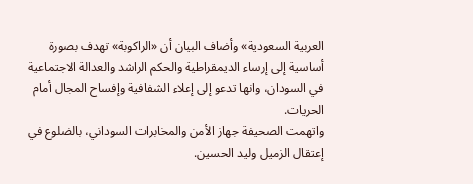العربية السعودية» وأضاف البيان أن «الراكوبة» تهدف بصورة أساسية إلى إرساء الديمقراطية والحكم الراشد والعدالة الاجتماعية في السودان، وانها تدعو إلى إعلاء الشفافية وإفساح المجال أمام الحريات.
واتهمت الصحيفة جهاز الأمن والمخابرات السوداني، بالضلوع في إعتقال الزميل وليد الحسين.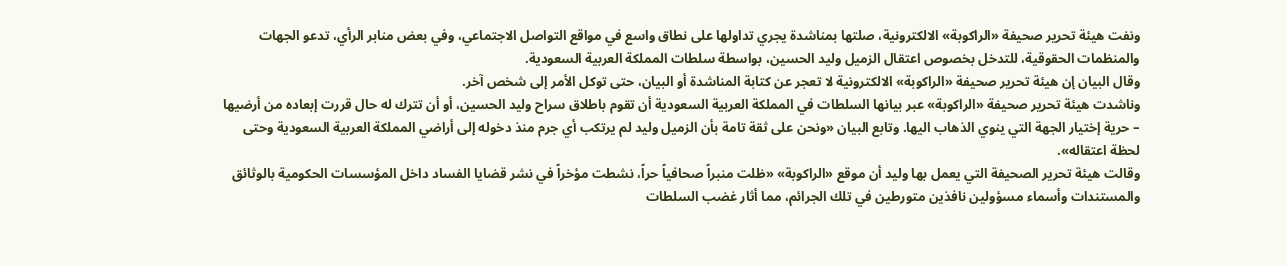ونفت هيئة تحرير صحيفة «الراكوبة» الالكترونية، صلتها بمناشدة يجري تداولها على نطاق واسع في مواقع التواصل الاجتماعي، وفي بعض منابر الرأي، تدعو الجهات والمنظمات الحقوقية، للتدخل بخصوص اعتقال الزميل وليد الحسين، بواسطة سلطات المملكة العربية السعودية.
وقال البيان إن هيئة تحرير صحيفة «الراكوبة» الالكترونية لا تعجر عن كتابة المناشدة أو البيان، حتى توكل الأمر إلى شخص آخر.
وناشدت هيئة تحرير صحيفة «الراكوبة» عبر بيانها السلطات في المملكة العربية السعودية أن تقوم باطلاق سراح وليد الحسين، أو أن تترك له حال قررت إبعاده من أرضيها – حرية إختيار الجهة التي ينوي الذهاب اليها. وتابع البيان «ونحن على ثقة تامة بأن الزميل وليد لم يرتكب أي جرم منذ دخوله إلى أراضي المملكة العربية السعودية وحتى لحظة اعتقاله».
وقالت هيئة تحرير الصحيفة التي يعمل بها وليد أن موقع «الراكوبة» «ظلت منبراً صحافياً حراً، نشطت مؤخراً في نشر قضايا الفساد داخل المؤسسات الحكومية بالوثائق والمستندات وأسماء مسؤولين نافذين متورطين في تلك الجرائم، مما أثار غضب السلطات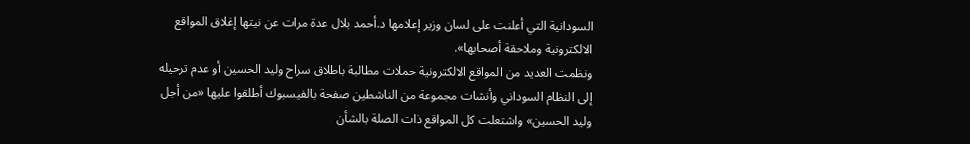السودانية التي أعلنت على لسان وزير إعلامها د.أحمد بلال عدة مرات عن نيتها إغلاق المواقع الالكترونية وملاحقة أصحابها».
ونظمت العديد من المواقع الالكترونية حملات مطالبة باطلاق سراح وليد الحسين أو عدم ترحيله إلى النظام السوداني وأنشات مجموعة من الناشطين صفحة بالفيسبوك أطلقوا عليها «من أجل وليد الحسين» واشتعلت كل المواقع ذات الصلة بالشأن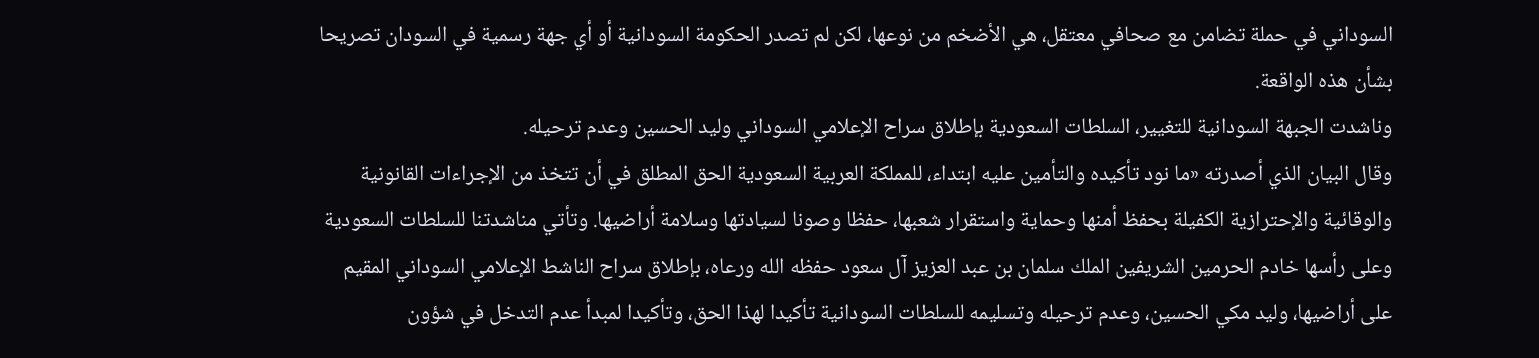السوداني في حملة تضامن مع صحافي معتقل، هي الأضخم من نوعها، لكن لم تصدر الحكومة السودانية أو أي جهة رسمية في السودان تصريحا بشأن هذه الواقعة.
وناشدت الجبهة السودانية للتغيير، السلطات السعودية بإطلاق سراح الإعلامي السوداني وليد الحسين وعدم ترحيله.
وقال البيان الذي أصدرته «ما نود تأكيده والتأمين عليه ابتداء، للمملكة العربية السعودية الحق المطلق في أن تتخذ من الإجراءات القانونية والوقائية والإحترازية الكفيلة بحفظ أمنها وحماية واستقرار شعبها، حفظا وصونا لسيادتها وسلامة أراضيها. وتأتي مناشدتنا للسلطات السعودية وعلى رأسها خادم الحرمين الشريفين الملك سلمان بن عبد العزيز آل سعود حفظه الله ورعاه، بإطلاق سراح الناشط الإعلامي السوداني المقيم على أراضيها، وليد مكي الحسين، وعدم ترحيله وتسليمه للسلطات السودانية تأكيدا لهذا الحق، وتأكيدا لمبدأ عدم التدخل في شؤون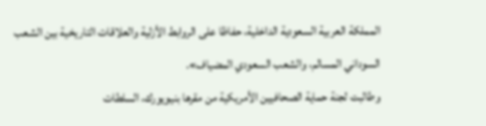المملكة العربية السعودية الداخلية، حفاظا على الروابط الأزلية والعلاقات التاريخية بين الشعب السوداني المسالم، والشعب السعودي المضياف».
وطالبت لجنة حماية الصحافيين الأمريكية من مقرها بنيويورك، السلطات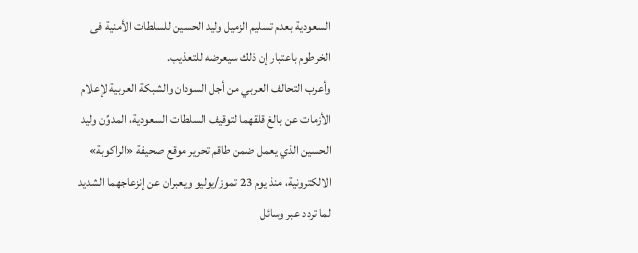السعودية بعدم تسليم الزميل وليد الحسين للسلطات الأمنية فى الخرطوم باعتبار إن ذلك سيعرضه للتعذيب.
وأعرب التحالف العربي من أجل السودان والشبكة العربية لإعلام الأزمات عن بالغ قلقهما لتوقيف السلطات السعودية، المدوِّن وليد الحسين الذي يعمل ضمن طاقم تحرير موقع صحيفة «الراكوبة» الالكترونية، منذ يوم 23 تموز/يوليو ويعبران عن إنزعاجهما الشديد لما تردد عبر وسائل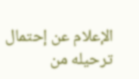الإعلام عن إحتمال ترحيله من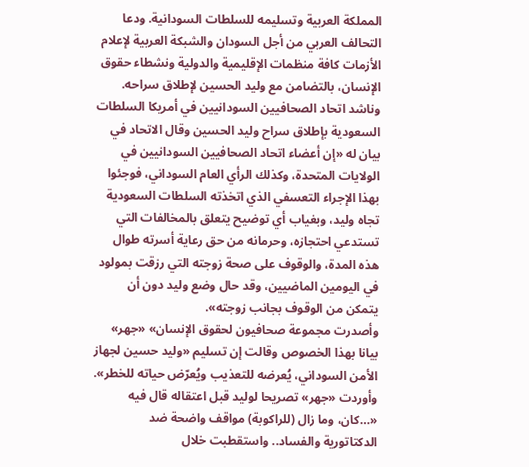المملكة العربية وتسليمه للسلطات السودانية. ودعا التحالف العربي من أجل السودان والشبكة العربية لإعلام الأزمات كافة منظمات الإقليمية والدولية ونشطاء حقوق الإنسان، بالتضامن مع وليد الحسين لإطلاق سراحه.
وناشد اتحاد الصحافيين السودانيين في أمريكا السلطات السعودية بإطلاق سراح وليد الحسين وقال الاتحاد في بيان له «إن أعضاء اتحاد الصحافيين السودانيين في الولايات المتحدة، وكذلك الرأي العام السوداني، فوجئوا بهذا الإجراء التعسفي الذي اتخذته السلطات السعودية تجاه وليد، وبغياب أي توضيح يتعلق بالمخالفات التي تستدعي احتجازه، وحرمانه من حق رعاية أسرته طوال هذه المدة، والوقوف على صحة زوجته التي رزقت بمولود في اليومين الماضيين، وقد حال وضع وليد دون أن يتمكن من الوقوف بجانب زوجته».
وأصدرت مجموعة صحافيون لحقوق الإنسان» «جهر» بيانا بهذا الخصوص وقالت إن تسليم «وليد حسين لجهاز الأمن السوداني، يُعرضه للتعذيب ويُعرّض حياته للخطر». وأوردت «جهر» تصريحا لوليد قبل اعتقاله قال فيه «…كان، وما زال (للراكوبة) مواقف واضحة ضد الدكتاتورية والفساد.. واستقطبت خلال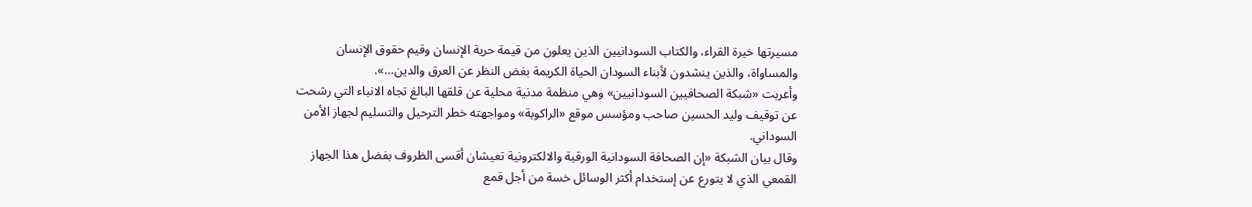مسيرتها خيرة القراء، والكتاب السودانيين الذين يعلون من قيمة حرية الإنسان وقيم حقوق الإنسان والمساواة، والذين ينشدون لأبناء السودان الحياة الكريمة بغض النظر عن العرق والدين…».
وأعربت «شبكة الصحافيين السودانيين» وهي منظمة مدنية محلية عن قلقها البالغ تجاه الانباء التي رشحت عن توقيف وليد الحسين صاحب ومؤسس موقع «الراكوبة» ومواجهته خطر الترحيل والتسليم لجهاز الأمن السوداني.
وقال بيان الشبكة «إن الصحافة السودانية الورقية والالكترونية تعيشان أقسى الظروف بفضل هذا الجهاز القمعي الذي لا يتورع عن إستخدام أكثر الوسائل خسة من أجل قمع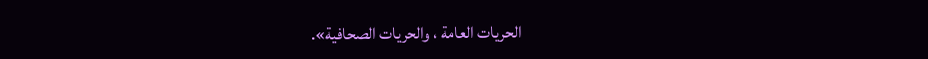الحريات العامة ، والحريات الصحافية».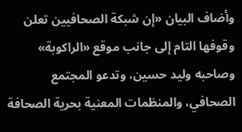وأضاف البيان «إن شبكة الصحافيين تعلن وقوفها التام إلى جانب موقع «الراكوبة» وصاحبه وليد حسين، وتدعو المجتمع الصحافي، والمنظمات المعنية بحرية الصحافة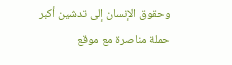وحقوق الإنسان إلى تدشين أكبر حملة مناصرة مع موقع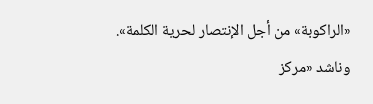«الراكوبة» من أجل الإنتصار لحرية الكلمة».
وناشد «مركز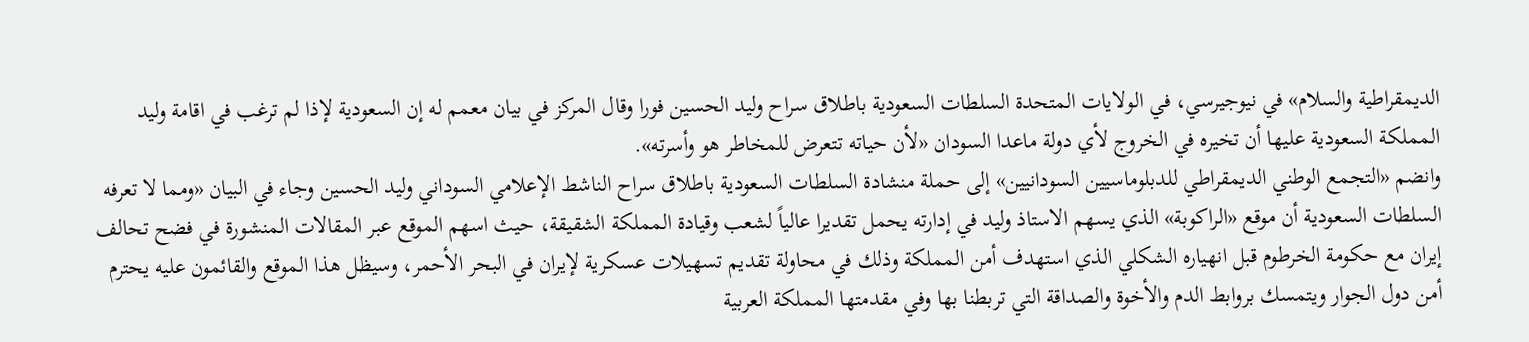الديمقراطية والسلام» في نيوجيرسي، في الولايات المتحدة السلطات السعودية باطلاق سراح وليد الحسين فورا وقال المركز في بيان معمم له إن السعودية لإذا لم ترغب في اقامة وليد المملكة السعودية عليها أن تخيره في الخروج لأي دولة ماعدا السودان «لأن حياته تتعرض للمخاطر هو وأسرته».
وانضم «التجمع الوطني الديمقراطي للدبلوماسيين السودانيين» إلى حملة منشادة السلطات السعودية باطلاق سراح الناشط الإعلامي السوداني وليد الحسين وجاء في البيان «ومما لا تعرفه السلطات السعودية أن موقع «الراكوبة» الذي يسهم الاستاذ وليد في إدارته يحمل تقديرا عالياً لشعب وقيادة المملكة الشقيقة، حيث اسهم الموقع عبر المقالات المنشورة في فضح تحالف إيران مع حكومة الخرطوم قبل انهياره الشكلي الذي استهدف أمن المملكة وذلك في محاولة تقديم تسهيلات عسكرية لإيران في البحر الأحمر، وسيظل هذا الموقع والقائمون عليه يحترم أمن دول الجوار ويتمسك بروابط الدم والأخوة والصداقة التي تربطنا بها وفي مقدمتها المملكة العربية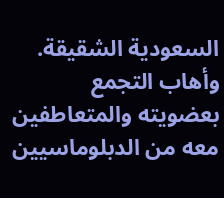السعودية الشقيقة.
وأهاب التجمع بعضويته والمتعاطفين معه من الدبلوماسيين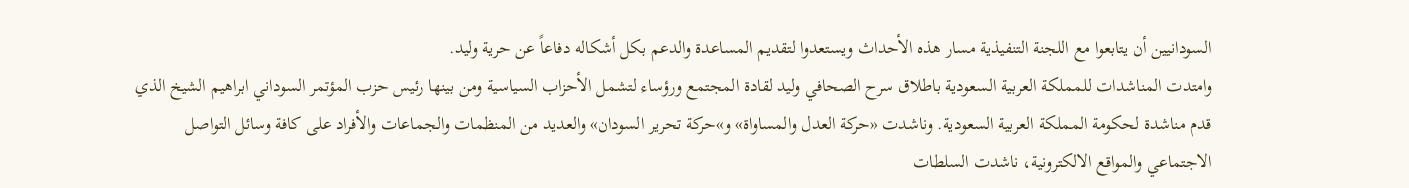السودانيين أن يتابعوا مع اللجنة التنفيذية مسار هذه الأحداث ويستعدوا لتقديم المساعدة والدعم بكل أشكاله دفاعاً عن حرية وليد.
وامتدت المناشدات للمملكة العربية السعودية باطلاق سرح الصحافي وليد لقادة المجتمع ورؤساء لتشمل الأحزاب السياسية ومن بينها رئيس حزب المؤتمر السوداني ابراهيم الشيخ الذي قدم مناشدة لحكومة المملكة العربية السعودية. وناشدت «حركة العدل والمساواة» و»حركة تحرير السودان» والعديد من المنظمات والجماعات والأفراد على كافة وسائل التواصل الاجتماعي والمواقع الالكترونية، ناشدت السلطات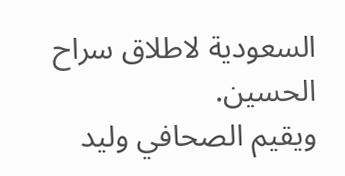السعودية لاطلاق سراح الحسين.
ويقيم الصحافي وليد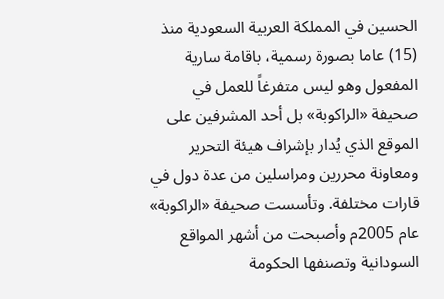الحسين في المملكة العربية السعودية منذ (15) عاما بصورة رسمية، باقامة سارية المفعول وهو ليس متفرغاً للعمل في صحيفة «الراكوبة» بل أحد المشرفين على الموقع الذي يُدار بإشراف هيئة التحرير ومعاونة محررين ومراسلين من عدة دول في قارات مختلفة. وتأسست صحيفة «الراكوبة» عام 2005م وأصبحت من أشهر المواقع السودانية وتصنفها الحكومة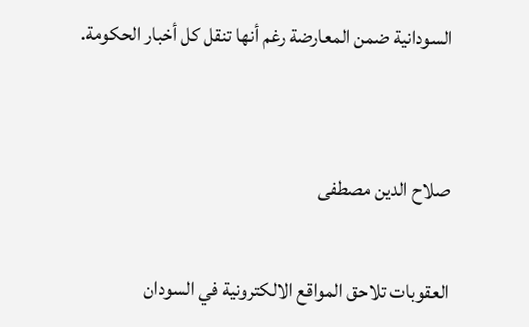السودانية ضمن المعارضة رغم أنها تنقل كل أخبار الحكومة.


صلاح الدين مصطفى

العقوبات تلاحق المواقع الالكترونية في السودان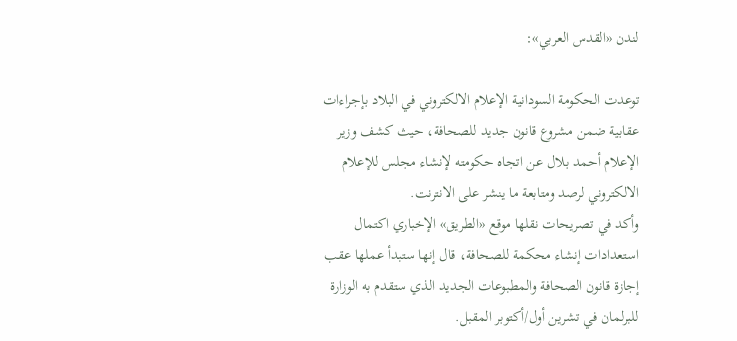لندن «القدس العربي»:

توعدت الحكومة السودانية الإعلام الالكتروني في البلاد بإجراءات عقابية ضمن مشروع قانون جديد للصحافة، حيث كشف وزير الإعلام أحمد بلال عن اتجاه حكومته لإنشاء مجلس للإعلام الالكتروني لرصد ومتابعة ما ينشر على الانترنت.
وأكد في تصريحات نقلها موقع «الطريق» الإخباري اكتمال استعدادات إنشاء محكمة للصحافة، قال إنها ستبدأ عملها عقب إجازة قانون الصحافة والمطبوعات الجديد الذي ستقدم به الوزارة للبرلمان في تشرين أول/أكتوبر المقبل.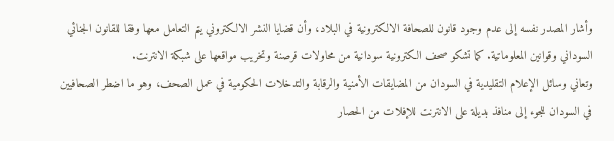وأشار المصدر نفسه إلى عدم وجود قانون للصحافة الالكترونية في البلاد، وأن قضايا النشر الالكتروني يتم التعامل معها وفقا للقانون الجنائي السوداني وقوانين المعلوماتية. كما تشكو صحف الكترونية سودانية من محاولات قرصنة وتخريب مواقعها على شبكة الانترنت.
وتعاني وسائل الإعلام التقليدية في السودان من المضايقات الأمنية والرقابة والتدخلات الحكومية في عمل الصحف، وهو ما اضطر الصحافيين في السودان للجوء إلى منافذ بديلة على الانترنت للإفلات من الحصار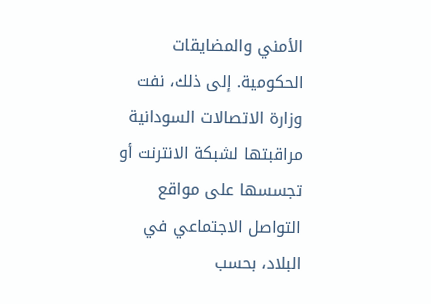الأمني والمضايقات الحكومية. إلى ذلك، نفت وزارة الاتصالات السودانية مراقبتها لشبكة الانترنت أو تجسسها على مواقع التواصل الاجتماعي في البلاد، بحسب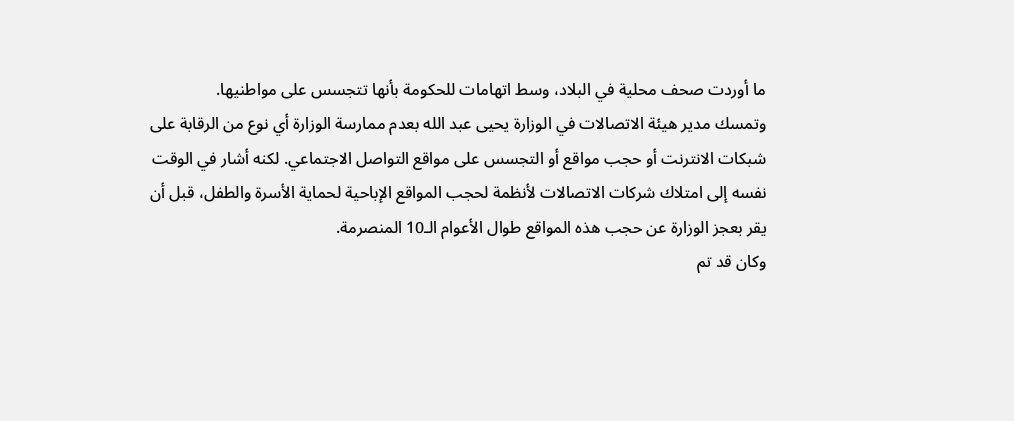ما أوردت صحف محلية في البلاد، وسط اتهامات للحكومة بأنها تتجسس على مواطنيها.
وتمسك مدير هيئة الاتصالات في الوزارة يحيى عبد الله بعدم ممارسة الوزارة أي نوع من الرقابة على شبكات الانترنت أو حجب مواقع أو التجسس على مواقع التواصل الاجتماعي. لكنه أشار في الوقت نفسه إلى امتلاك شركات الاتصالات لأنظمة لحجب المواقع الإباحية لحماية الأسرة والطفل، قبل أن يقر بعجز الوزارة عن حجب هذه المواقع طوال الأعوام الـ10 المنصرمة.
وكان قد تم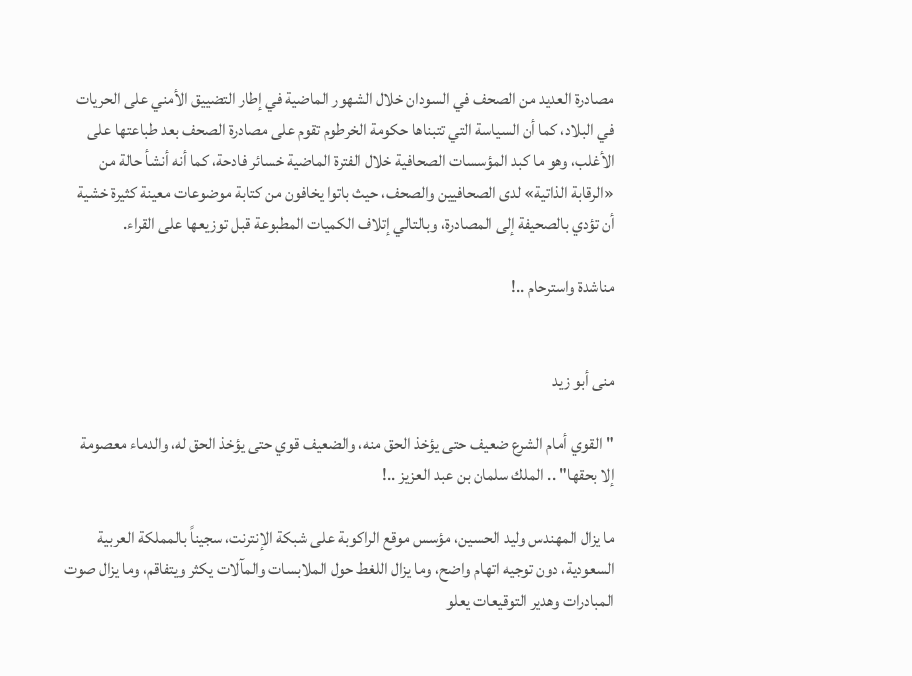مصادرة العديد من الصحف في السودان خلال الشهور الماضية في إطار التضييق الأمني على الحريات في البلاد، كما أن السياسة التي تتبناها حكومة الخرطوم تقوم على مصادرة الصحف بعد طباعتها على الأغلب، وهو ما كبد المؤسسات الصحافية خلال الفترة الماضية خسائر فادحة، كما أنه أنشأ حالة من «الرقابة الذاتية» لدى الصحافيين والصحف، حيث باتوا يخافون من كتابة موضوعات معينة كثيرة خشية أن تؤدي بالصحيفة إلى المصادرة، وبالتالي إتلاف الكميات المطبوعة قبل توزيعها على القراء.

مناشدة واسترحام ..!


منى أبو زيد

"القوي أمام الشرع ضعيف حتى يؤخذ الحق منه، والضعيف قوي حتى يؤخذ الحق له، والدماء معصومة إلا بحقها" .. الملك سلمان بن عبد العزيز ..!

ما يزال المهندس وليد الحسين، مؤسس موقع الراكوبة على شبكة الإنترنت، سجيناً بالمملكة العربية السعودية، دون توجيه اتهام واضح، وما يزال اللغط حول الملابسات والمآلات يكثر ويتفاقم، وما يزال صوت المبادرات وهدير التوقيعات يعلو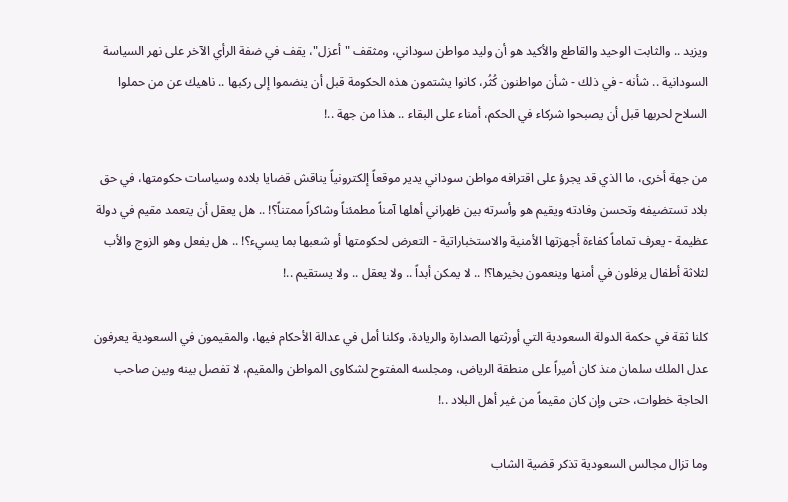ويزيد .. والثابت الوحيد والقاطع والأكيد هو أن وليد مواطن سوداني، ومثقف "أعزل"، يقف في ضفة الرأي الآخر على نهر السياسة السودانية .. شأنه - في ذلك - شأن مواطنون كُثُر، كانوا يشتمون هذه الحكومة قبل أن ينضموا إلى ركبها .. ناهيك عن من حملوا السلاح لحربها قبل أن يصبحوا شركاء في الحكم، أمناء على البقاء .. هذا من جهة ..!

من جهة أخرى، ما الذي قد يجرؤ على اقترافه مواطن سوداني يدير موقعاً إلكترونياً يناقش قضايا بلاده وسياسات حكومتها، في حق بلاد تستضيفه وتحسن وفادته ويقيم هو وأسرته بين ظهراني أهلها آمناً مطمئناً وشاكراً ممتناً؟! .. هل يعقل أن يتعمد مقيم في دولة عظيمة - يعرف تماماً كفاءة أجهزتها الأمنية والاستخباراتية - التعرض لحكومتها أو شعبها بما يسيء؟! .. هل يفعل وهو الزوج والأب لثلاثة أطفال يرفلون في أمنها وينعمون بخيرها؟! .. لا يمكن أبداً .. ولا يعقل .. ولا يستقيم ..!

كلنا ثقة في حكمة الدولة السعودية التي أورثتها الصدارة والريادة، وكلنا أمل في عدالة الأحكام فيها، والمقيمون في السعودية يعرفون عدل الملك سلمان منذ كان أميراً على منطقة الرياض، ومجلسه المفتوح لشكاوى المواطن والمقيم، لا تفصل بينه وبين صاحب الحاجة خطوات، حتى وإن كان مقيماً من غير أهل البلاد ..!

وما تزال مجالس السعودية تذكر قضية الشاب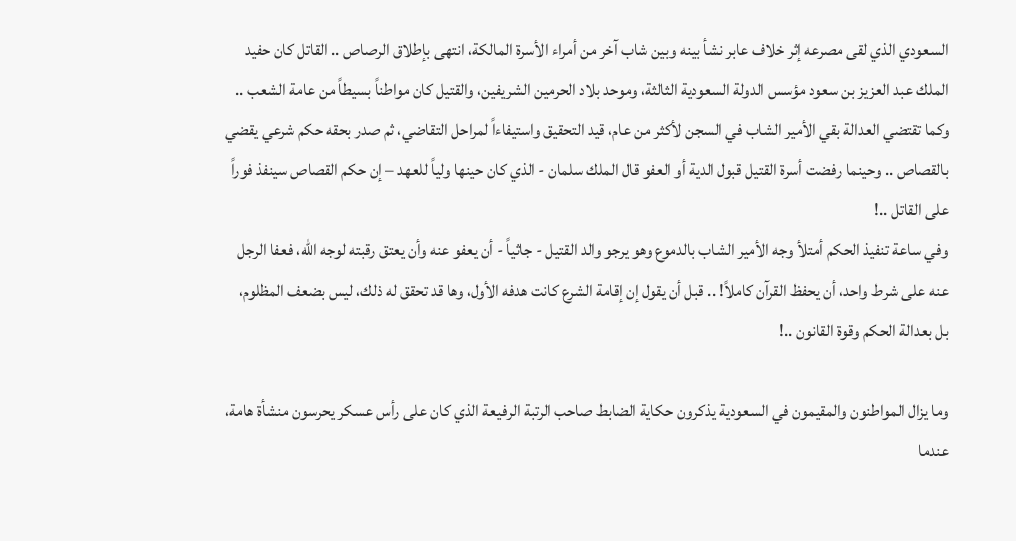السعودي الذي لقى مصرعه إثر خلاف عابر نشأ بينه وبين شاب آخر من أمراء الأسرة المالكة، انتهى بإطلاق الرصاص .. القاتل كان حفيد الملك عبد العزيز بن سعود مؤسس الدولة السعودية الثالثة، وموحد بلاد الحرمين الشريفين، والقتيل كان مواطناً بسيطاً من عامة الشعب .. وكما تقتضي العدالة بقي الأمير الشاب في السجن لأكثر من عام، قيد التحقيق واستيفاءاً لمراحل التقاضي، ثم صدر بحقه حكم شرعي يقضي بالقصاص .. وحينما رفضت أسرة القتيل قبول الدية أو العفو قال الملك سلمان - الذي كان حينها ولياً للعهد – إن حكم القصاص سينفذ فوراً على القاتل ..!
وفي ساعة تنفيذ الحكم أمتلأ وجه الأمير الشاب بالدموع وهو يرجو والد القتيل - جاثياً - أن يعفو عنه وأن يعتق رقبته لوجه الله، فعفا الرجل عنه على شرط واحد، أن يحفظ القرآن كاملاً! .. قبل أن يقول إن إقامة الشرع كانت هدفه الأول، وها قد تحقق له ذلك، ليس بضعف المظلوم، بل بعدالة الحكم وقوة القانون ..!

وما يزال المواطنون والمقيمون في السعودية يذكرون حكاية الضابط صاحب الرتبة الرفيعة الذي كان على رأس عسكر يحرسون منشأة هامة، عندما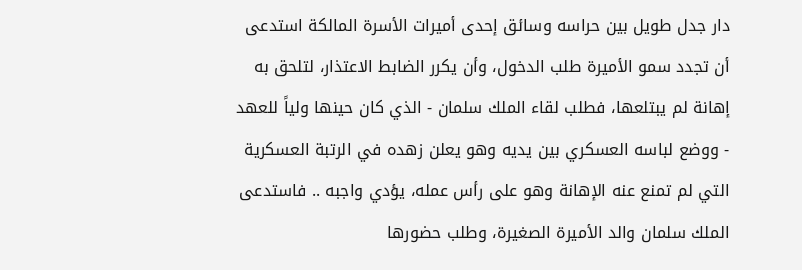دار جدل طويل بين حراسه وسائق إحدى أميرات الأسرة المالكة استدعى أن تجدد سمو الأميرة طلب الدخول، وأن يكرر الضابط الاعتذار، لتلحق به إهانة لم يبتلعها، فطلب لقاء الملك سلمان - الذي كان حينها ولياً للعهد - ووضع لباسه العسكري بين يديه وهو يعلن زهده في الرتبة العسكرية التي لم تمنع عنه الإهانة وهو على رأس عمله، يؤدي واجبه .. فاستدعى الملك سلمان والد الأميرة الصغيرة، وطلب حضورها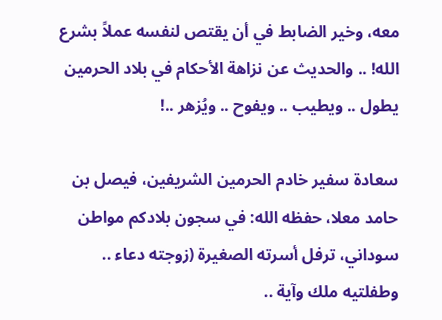معه، وخير الضابط في أن يقتص لنفسه عملاً بشرع الله! .. والحديث عن نزاهة الأحكام في بلاد الحرمين يطول .. ويطيب .. ويفوح .. ويُزهر ..!

سعادة سفير خادم الحرمين الشريفين، فيصل بن حامد معلا، حفظه الله: في سجون بلادكم مواطن سوداني، ترفل أسرته الصغيرة (زوجته دعاء .. وطفلتيه ملك وآية ..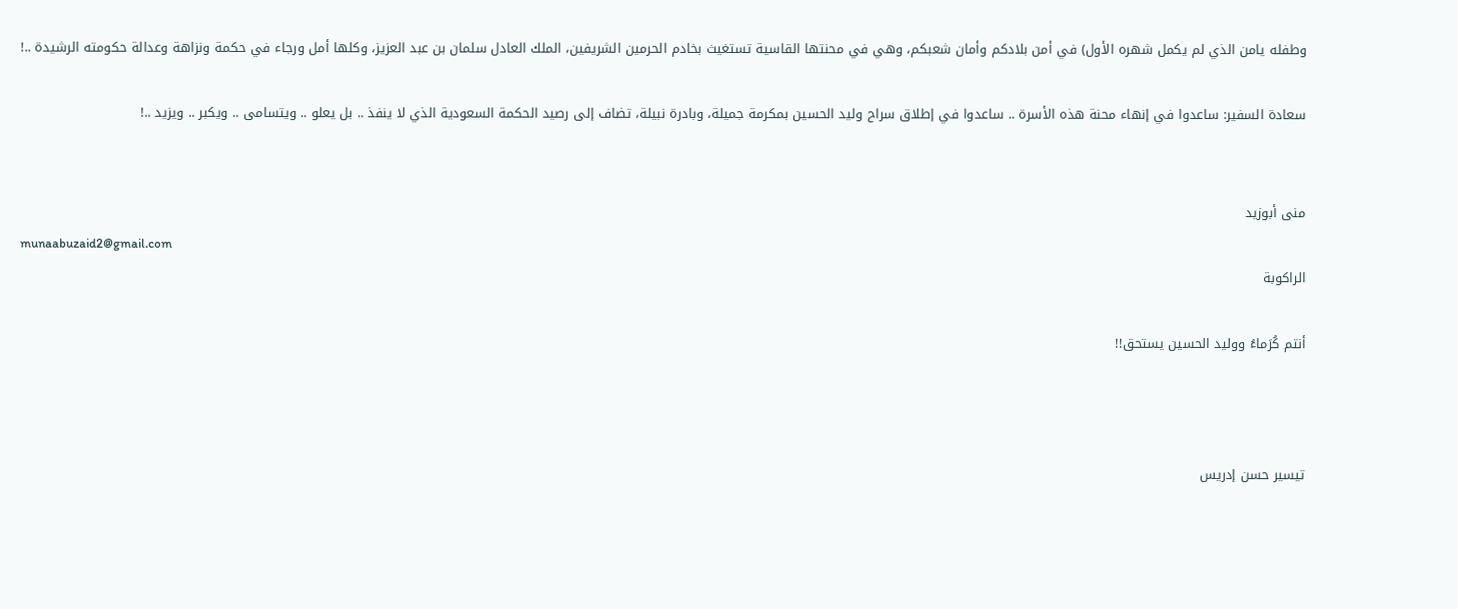وطفله يامن الذي لم يكمل شهره الأول) في أمن بلادكم وأمان شعبكم، وهي في محنتها القاسية تستغيث بخادم الحرمين الشريفين، الملك العادل سلمان بن عبد العزيز، وكلها أمل ورجاء في حكمة ونزاهة وعدالة حكومته الرشيدة ..!

سعادة السفير: ساعدوا في إنهاء محنة هذه الأسرة .. ساعدوا في إطلاق سراح وليد الحسين بمكرمة جميلة، وبادرة نبيلة، تضاف إلى رصيد الحكمة السعودية الذي لا ينفذ .. بل يعلو .. ويتسامى .. ويكبر .. ويزيد ..!


منى أبوزيد
munaabuzaid2@gmail.com
الراكوبة

أنتم كُرَماءُ ووليد الحسين يستحق!!



تيسير حسن إدريس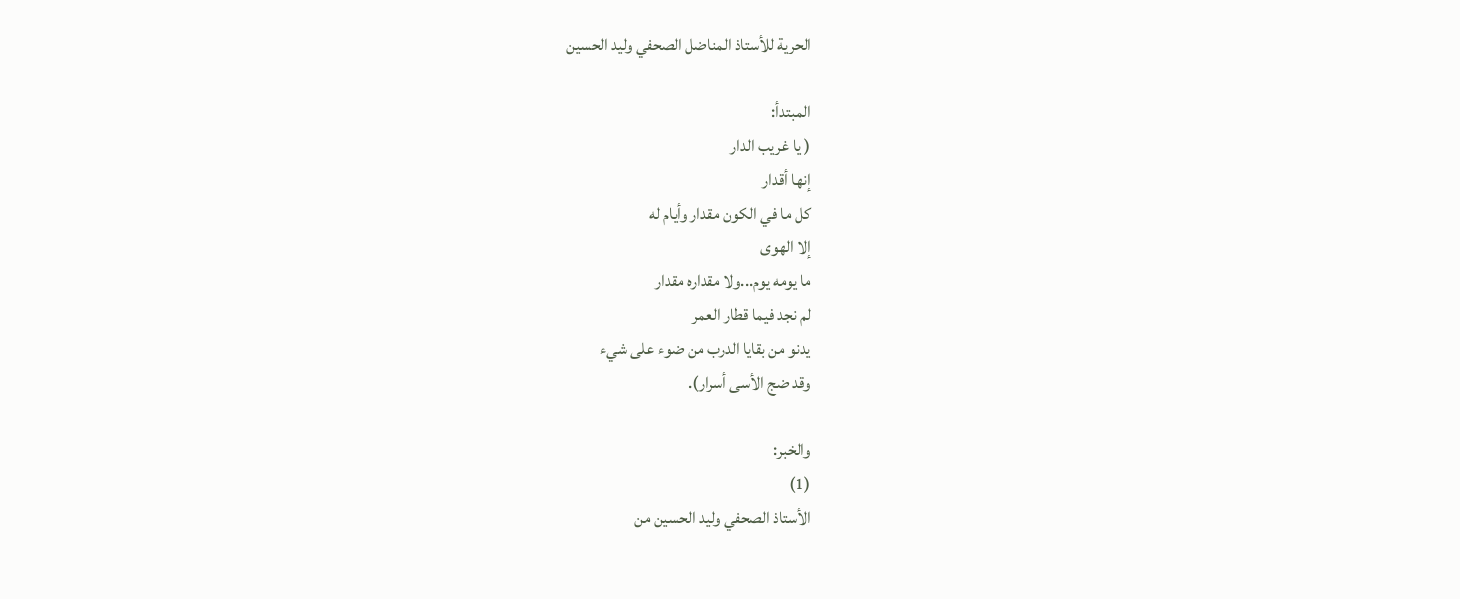الحرية للأستاذ المناضل الصحفي وليد الحسين

المبتدأ:
( يا غريب الدار
إنها أقدار
كل ما في الكون مقدار وأيام له
إلا الهوى
ما يومه يوم...ولا مقداره مقدار
لم نجد فيما قطار العمر
يدنو من بقايا الدرب من ضوء على شيء
وقد ضج الأسى أسرار).

والخبر:
(1)
الأستاذ الصحفي وليد الحسين من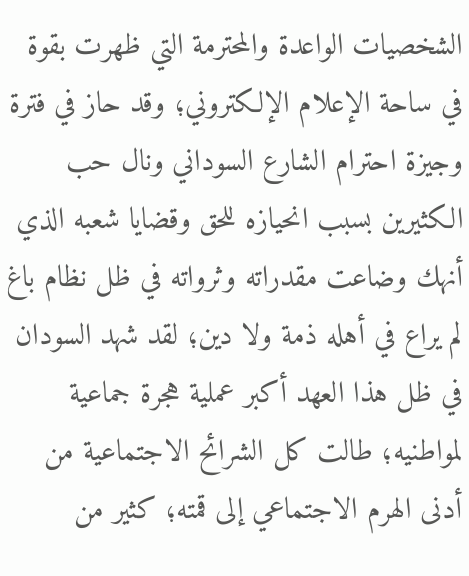الشخصيات الواعدة والمحترمة التي ظهرت بقوة في ساحة الإعلام الإلكتروني؛ وقد حاز في فترة وجيزة احترام الشارع السوداني ونال حب الكثيرين بسبب انحيازه للحق وقضايا شعبه الذي أنهك وضاعت مقدراته وثرواته في ظل نظام باغ لم يراع في أهله ذمة ولا دين؛ لقد شهد السودان في ظل هذا العهد أكبر عملية هجرة جماعية لمواطنيه؛ طالت كل الشرائح الاجتماعية من أدنى الهرم الاجتماعي إلى قمته؛ كثير من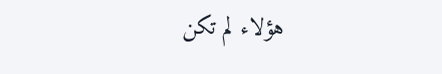هؤلاء لم تكن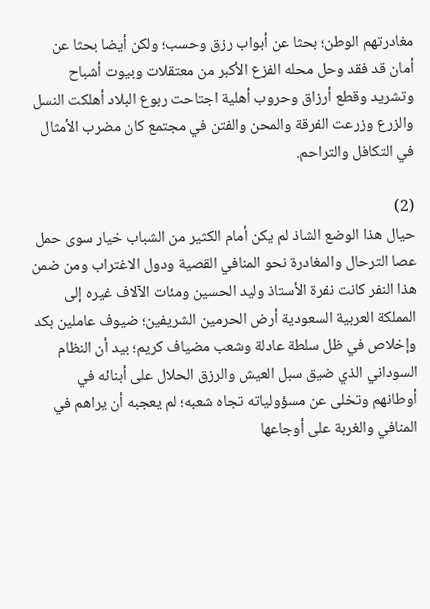مغادرتهم الوطن؛ بحثا عن أبواب رزق وحسب؛ ولكن أيضا بحثا عن أمان قد فقد وحل محله الفزع الأكبر من معتقلات وبيوت أشباح وتشريد وقطع أرزاق وحروب أهلية اجتاحت ربوع البلاد أهلكت النسل والزرع وزرعت الفرقة والمحن والفتن في مجتمع كان مضرب الأمثال في التكافل والتراحم.

(2)
حيال هذا الوضع الشاذ لم يكن أمام الكثير من الشباب خيار سوى حمل عصا الترحال والمغادرة نحو المنافي القصية ودول الاغتراب ومن ضمن هذا النفر كانت نفرة الأستاذ وليد الحسين ومئات الآلاف غيره إلى المملكة العربية السعودية أرض الحرمين الشريفين؛ ضيوف عاملين بكد وإخلاص في ظل سلطة عادلة وشعب مضياف كريم؛ بيد أن النظام السوداني الذي ضيق سبل العيش والرزق الحلال على أبنائه في أوطانهم وتخلى عن مسؤولياته تجاه شعبه؛ لم يعجبه أن يراهم في المنافي والغربة على أوجاعها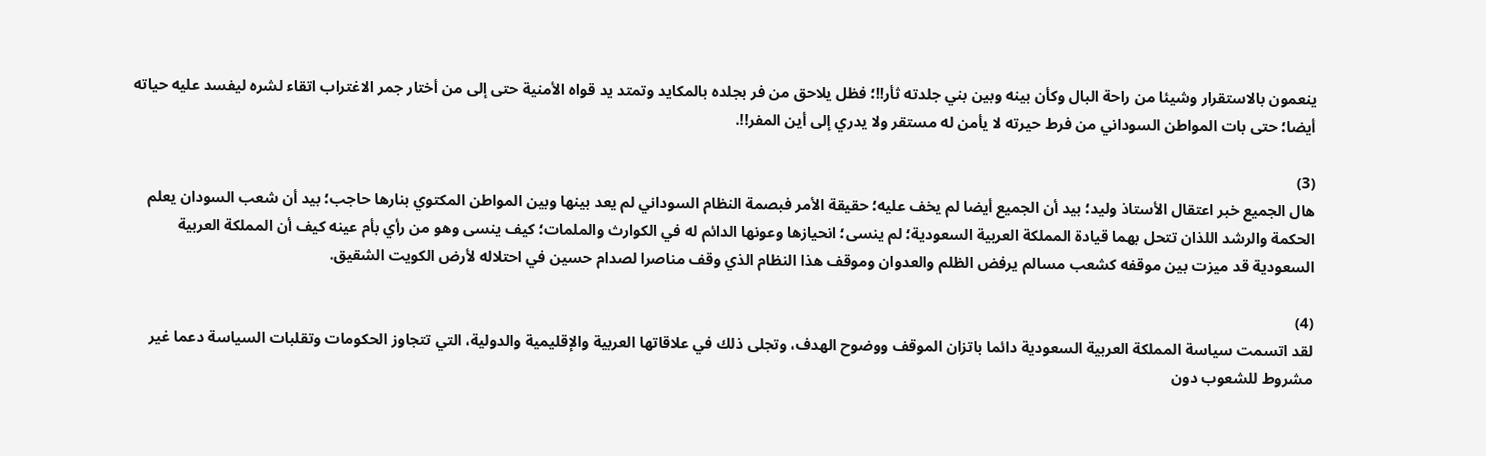ينعمون بالاستقرار وشيئا من راحة البال وكأن بينه وبين بني جلدته ثأر!!؛ فظل يلاحق من فر بجلده بالمكايد وتمتد يد قواه الأمنية حتى إلى من أختار جمر الاغتراب اتقاء لشره ليفسد عليه حياته أيضا؛ حتى بات المواطن السوداني من فرط حيرته لا يأمن له مستقر ولا يدري إلى أين المفر!!.

(3)
هال الجميع خبر اعتقال الأستاذ وليد؛ بيد أن الجميع أيضا لم يخف عليه؛ حقيقة الأمر فبصمة النظام السوداني لم يعد بينها وبين المواطن المكتوي بنارها حاجب؛ بيد أن شعب السودان يعلم الحكمة والرشد اللذان تتحل بهما قيادة المملكة العربية السعودية؛ لم ينسى؛ انحيازها وعونها الدائم له في الكوارث والملمات؛ كيف ينسى وهو من رأي بأم عينه كيف أن المملكة العربية السعودية قد ميزت بين موقفه كشعب مسالم يرفض الظلم والعدوان وموقف هذا النظام الذي وقف مناصرا لصدام حسين في احتلاله لأرض الكويت الشقيق.

(4)
لقد اتسمت سياسة المملكة العربية السعودية دائما باتزان الموقف ووضوح الهدف، وتجلى ذلك في علاقاتها العربية والإقليمية والدولية، التي تتجاوز الحكومات وتقلبات السياسة دعما غير مشروط للشعوب دون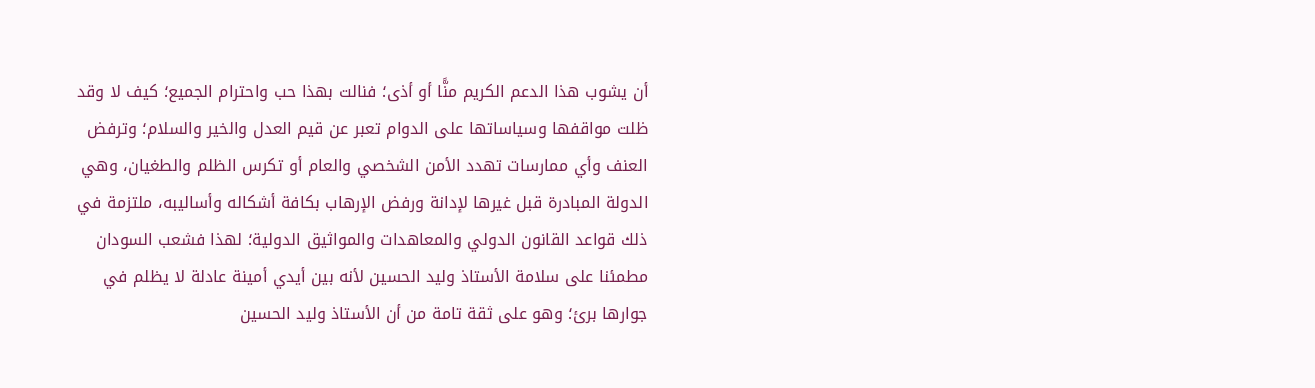أن يشوب هذا الدعم الكريم منًّا أو أذى؛ فنالت بهذا حب واحترام الجميع؛ كيف لا وقد ظلت مواقفها وسياساتها على الدوام تعبر عن قيم العدل والخير والسلام؛ وترفض العنف وأي ممارسات تهدد الأمن الشخصي والعام أو تكرس الظلم والطغيان، وهي الدولة المبادرة قبل غيرها لإدانة ورفض الإرهاب بكافة أشكاله وأساليبه، ملتزمة في ذلك قواعد القانون الدولي والمعاهدات والمواثيق الدولية؛ لهذا فشعب السودان مطمئنا على سلامة الأستاذ وليد الحسين لأنه بين أيدي أمينة عادلة لا يظلم في جوارها برئ؛ وهو على ثقة تامة من أن الأستاذ وليد الحسين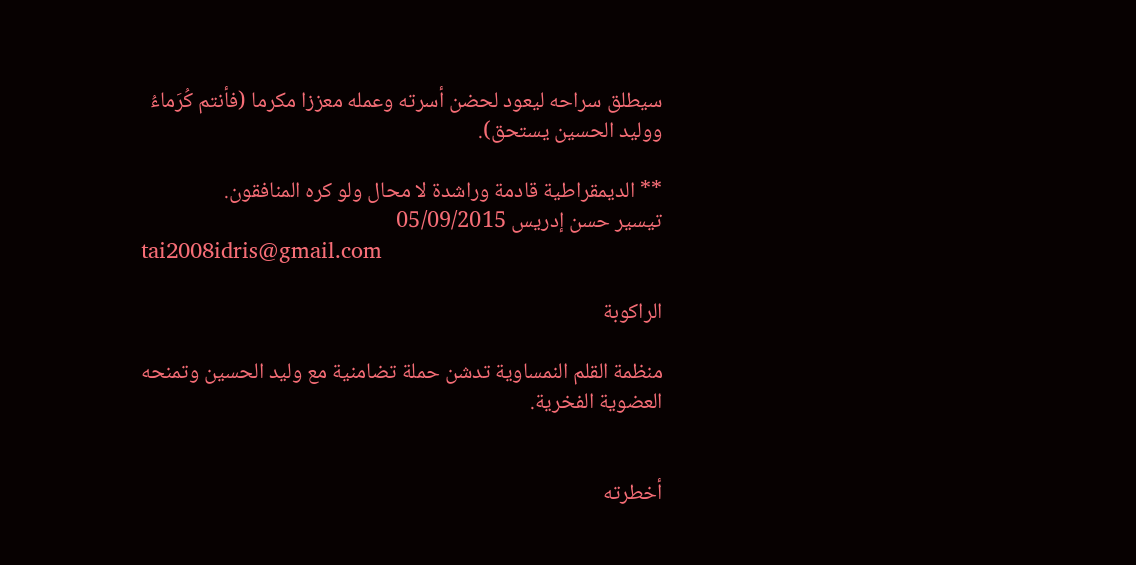سيطلق سراحه ليعود لحضن أسرته وعمله معززا مكرما (فأنتم كُرَماءُ ووليد الحسين يستحق).

** الديمقراطية قادمة وراشدة لا محال ولو كره المنافقون.
تيسير حسن إدريس 05/09/2015
tai2008idris@gmail.com

الراكوبة

منظمة القلم النمساوية تدشن حملة تضامنية مع وليد الحسين وتمنحه العضوية الفخرية.


أخطرته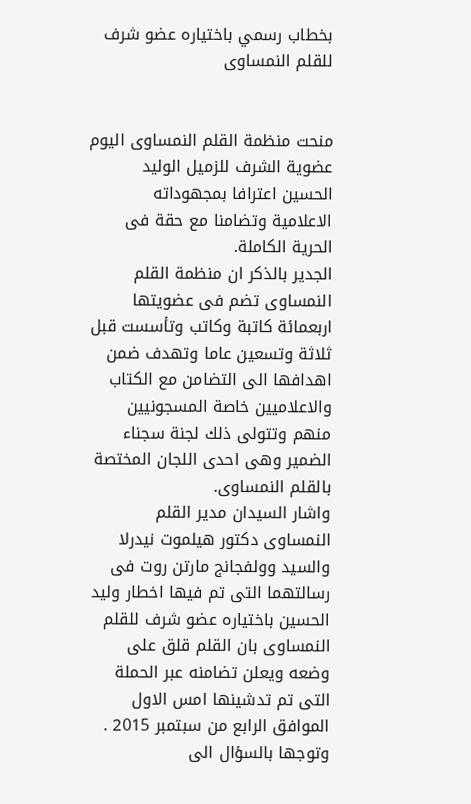بخطاب رسمي باختياره عضو شرف للقلم النمساوى


منحت منظمة القلم النمساوى اليوم عضوية الشرف للزميل الوليد الحسين اعترافا بمجهوداته الاعلامية وتضامنا مع حقة فى الحرية الكاملة.
الجدير بالذكر ان منظمة القلم النمساوى تضم فى عضويتها اربعمائة كاتبة وكاتب وتأسست قبل ثلاثة وتسعين عاما وتهدف ضمن اهدافها الى التضامن مع الكتاب والاعلاميين خاصة المسجونيين منهم وتتولى ذلك لجنة سجناء الضمير وهى احدى اللجان المختصة بالقلم النمساوى.
واشار السيدان مدير القلم النمساوى دكتور هيلموت نيدرلا والسيد وولفجانج مارتن روت فى رسالتهما التى تم فيها اخطار وليد الحسين باختياره عضو شرف للقلم النمساوى بان القلم قلق على وضعه ويعلن تضامنه عبر الحملة التى تم تدشينها امس الاول الموافق الرابع من سبتمبر 2015 . وتوجها بالسؤال الى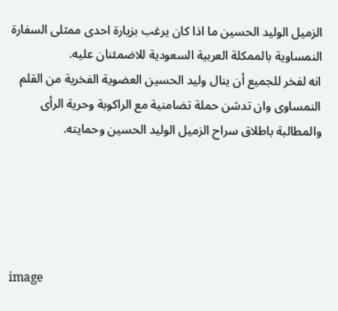الزميل الوليد الحسين ما اذا كان يرغب بزيارة احدى ممثلى السفارة النمساوية بالممكلة العربية السعودية للاضمئنان عليه.
انه لفخر للجميع أن ينال وليد الحسين العضوية الفخرية من القلم النمساوى وان تدشن حملة تضامنية مع الراكوبة وحرية الرأى والمطالبة باطلاق سراح الزميل الوليد الحسين وحمايته.





image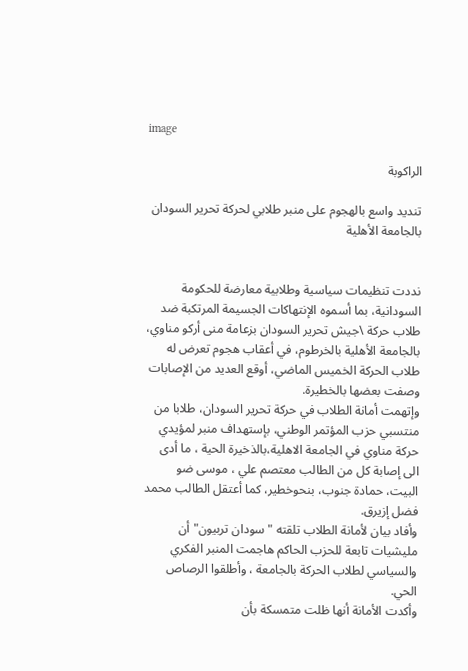image

الراكوبة

تنديد واسع بالهجوم على منبر طلابي لحركة تحرير السودان بالجامعة الأهلية


نددت تنظيمات سياسية وطلابية معارضة للحكومة السودانية، بما أسموه الإنتهاكات الجسيمة المرتكبة ضد طلاب حركة \جيش تحرير السودان بزعامة منى أركو مناوي، بالجامعة الأهلية بالخرطوم، في أعقاب هجوم تعرض له طلاب الحركة الخميس الماضي، أوقع العديد من الإصابات وصفت بعضها بالخطيرة.
وإتهمت أمانة الطلاب في حركة تحرير السودان، طلابا من منتسبي حزب المؤتمر الوطني، بإستهداف منبر لمؤيدي حركة مناوي في الجامعة الاهلية،بالذخيرة الحية ، ما أدى الى إصابة كل من الطالب معتصم علي ، موسى ضو البيت، حمادة جنوب، بنحوخطير، كما أعتقل الطالب محمد فضل إزيرق.
وأفاد بيان لأمانة الطلاب تلقته "سودان تربيون" أن مليشيات تابعة للحزب الحاكم هاجمت المنبر الفكري والسياسي لطلاب الحركة بالجامعة ، وأطلقوا الرصاص الحي.
وأكدت الأمانة أنها ظلت متمسكة بأن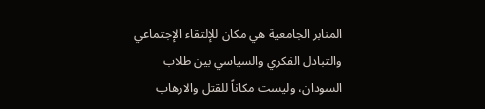المنابر الجامعية هي مكان للإلتقاء الإجتماعي والتبادل الفكري والسياسي بين طلاب السودان، وليست مكاناً للقتل والارهاب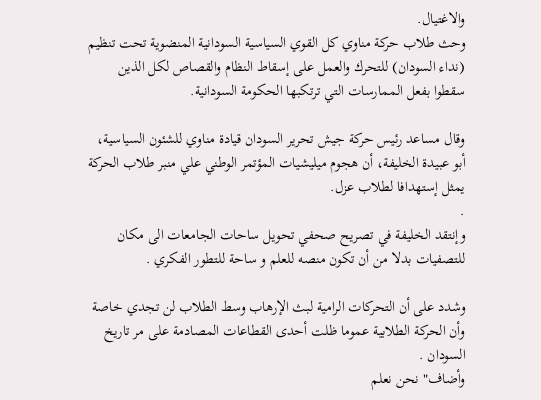والاغتيال.
وحث طلاب حركة مناوي كل القوي السياسية السودانية المنضوية تحت تنظيم (نداء السودان) للتحرك والعمل على إسقاط النظام والقصاص لكل الذين سقطوا بفعل الممارسات التي ترتكبها الحكومة السودانية.

وقال مساعد رئيس حركة جيش تحرير السودان قيادة مناوي للشئون السياسية، أبو عبيدة الخليفة، أن هجوم ميليشيات المؤتمر الوطني علي منبر طلاب الحركة يمثل إستهدافا لطلاب عزل.
.
وإنتقد الخليفة في تصريح صحفي تحويل ساحات الجامعات الى مكان للتصفيات بدلا من أن تكون منصه للعلم و ساحة للتطور الفكري .

وشدد على أن التحركات الرامية لبث الإرهاب وسط الطلاب لن تجدي خاصة وأن الحركة الطلابية عموما ظلت أحدى القطاعات المصادمة على مر تاريخ السودان .
وأضاف" نحن نعلم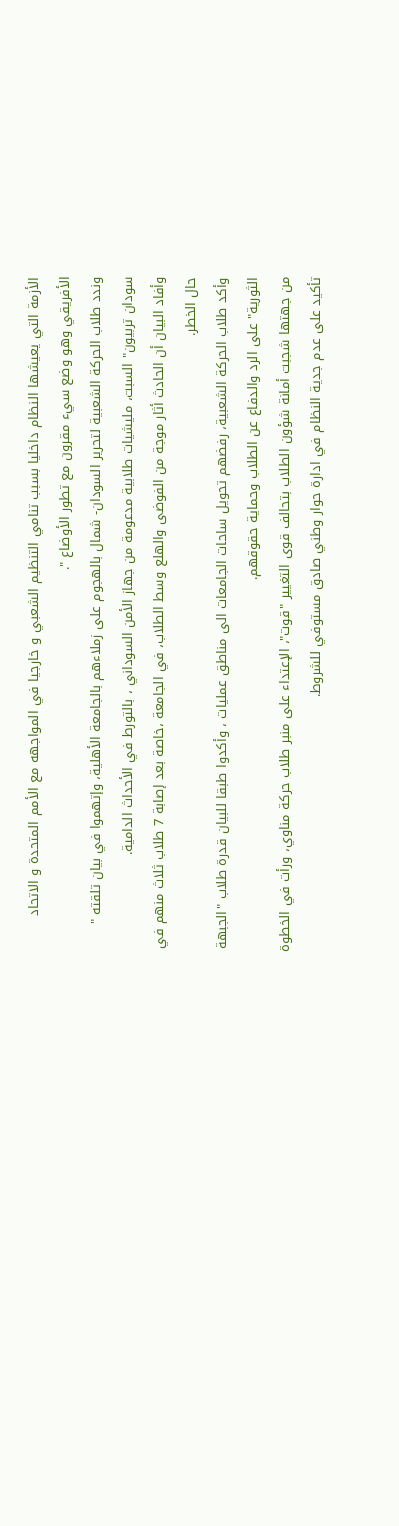الأزمة التي يعيشها النظام داخليا بسبب تنامي التنظيم الشعبي و خارجيا في المواجهه مع الأمم المتحدة و الاتحاد الأفريقي وهو وضع سيء مقرون مع تطور الأوضاع ".
وندد طلاب الحركة الشعبية لتحرير السودان- شمال بالهجوم على زملاءهم بالجامعة الأهلية، وإتهموا في بيان تلقته " سودان تربيون" السبت، مليشيات طلابية مدعومة من جهاز الأمن السوداني ، بالتورط في الأحداث الدامية.
وأفاد البيان أن الحادث أثار موجة من الفوضى والهلع وسط الطلاب، في الجامعة ،خاصة بعد إصابة 7 طلاب ثلاث منهم في حال الخطر.
وأكد طلاب الحركة الشعبية، رفضهم تحويل ساحات الجامعات الى مناطق عمليات ، وأكدوا طبقا للبيان قدرة طلاب "الجبهة الثورية" على الرد والدفاع عن الطلاب وحماية حقوقهم.
من جهتها شجبت أمانة شؤون الطلاب بتحالف قوى التغيير "قوت"، الإعتداء على منبر طلاب حركة مناوي، ورأت في الخطوة تأكيد على عدم جدية النظام في ادارة حوار وطني صادق مستوفي للشروط.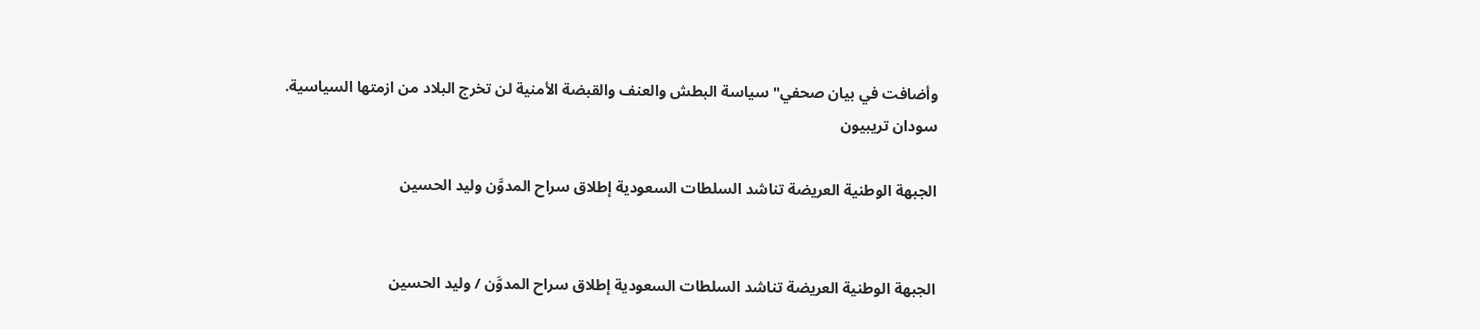وأضافت في بيان صحفي" سياسة البطش والعنف والقبضة الأمنية لن تخرج البلاد من ازمتها السياسية.
سودان تريبيون

الجبهة الوطنية العريضة تناشد السلطات السعودية إطلاق سراح المدوَّن وليد الحسين


الجبهة الوطنية العريضة تناشد السلطات السعودية إطلاق سراح المدوَّن / وليد الحسين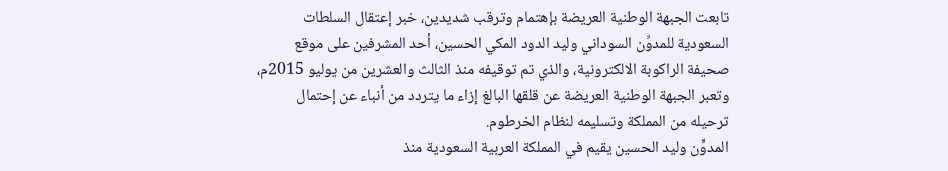تابعت الجبهة الوطنية العريضة بإهتمام وترقب شديدين، خبر إعتقال السلطات السعودية للمدوِّن السوداني وليد الدود المكي الحسين، أحد المشرفين على موقع صحيفة الراكوبة الالكترونية، والذي تم توقيفه منذ الثالث والعشرين من يوليو 2015م، وتعبر الجبهة الوطنية العريضة عن قلقها البالغ إزاء ما يتردد من أنباء عن إحتمال ترحيله من المملكة وتسليمه لنظام الخرطوم.
المدوٍّن وليد الحسين يقيم في المملكة العربية السعودية منذ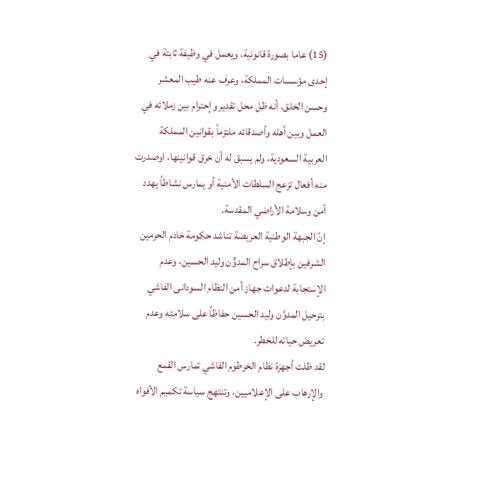(15) عاما بصورة قانونية، ويعمل في وظيفة ثابتة في إحدى مؤسسات المملكة، وعرف عنه طيب المعشر وحسن الخلق، أنه ظل محل تقدير وإحترام بين زملائه في العمل وبين أهله وأصدقائه ملتزماً بقوانين المملكة العربية السعودية، ولم يسبق له أن خرق قوانينها، اوصدرت منه أفعال تزعج السلطات الأمنية أو يمارس نشاطاً يهدد أمن وسلامة الأراضي المقدسة.
إنً الجبهة الوطنية العريضة تناشد حكومة خادم الحرمين الشرفين بإطلاق سراح المدوٍّن وليد الحسين، وعدم الإستجابة لدعوات جهاز أمن النظام السودانى الفاشي بترحيل المدوَّن وليد الحسين حفاظاً على سلامته وعدم تعريض حياته للخطر.
لقد ظلت أجهزة نظام الخرطوم الفاشي تمارس القمع والإرهاب على الإعلاميين، وتنتهج سياسة تكميم الأفواه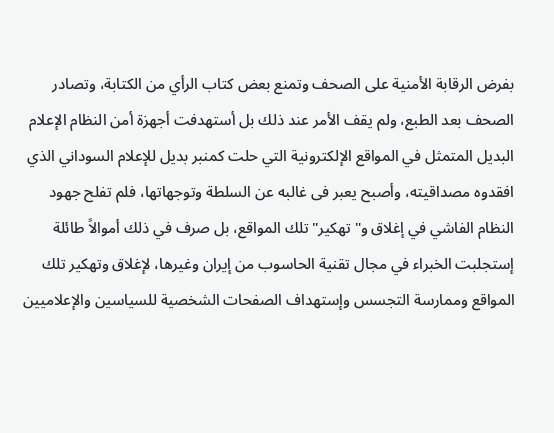بفرض الرقابة الأمنية على الصحف وتمنع بعض كتاب الرأي من الكتابة، وتصادر الصحف بعد الطبع، ولم يقف الأمر عند ذلك بل أستهدفت أجهزة أمن النظام الإعلام البديل المتمثل في المواقع الإلكترونية التي حلت كمنبر بديل للإعلام السوداني الذي افقدوه مصداقيته، وأصبح يعبر فى غالبه عن السلطة وتوجهاتها، فلم تفلح جهود النظام الفاشي في إغلاق و"تهكير" تلك المواقع، بل صرف في ذلك أموالاً طائلة إستجلبت الخبراء في مجال تقنية الحاسوب من إيران وغيرها، لإغلاق وتهكير تلك المواقع وممارسة التجسس وإستهداف الصفحات الشخصية للسياسين والإعلاميين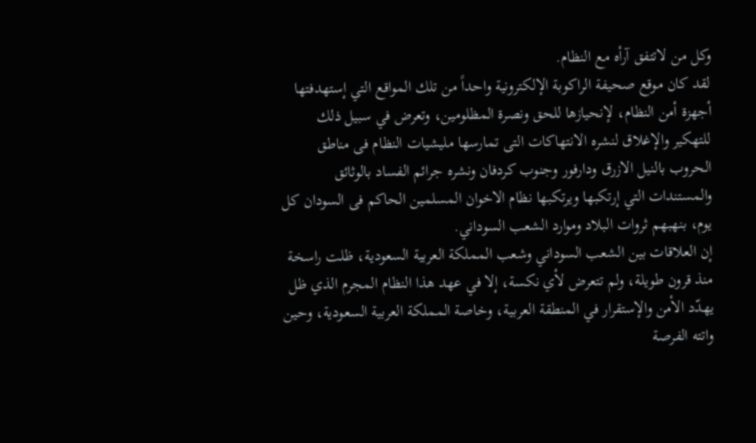وكل من لاتتفق آرأه مع النظام.
لقد كان موقع صحيفة الراكوبة الإلكترونية واحداً من تلك المواقع التي إستهدفتها أجهزة أمن النظام، لإنحيازها للحق ونصرة المظلومين، وتعرض في سبيل ذلك للتهكير والإغلاق لنشره الانتهاكات التى تمارسها مليشيات النظام فى مناطق الحروب بالنيل الازرق ودارفور وجنوب كردفان ونشره جرائم الفساد بالوثائق والمستندات التي إرتكبها ويرتكبها نظام الاخوان المسلمين الحاكم فى السودان كل يوم، بنهبهم ثروات البلاد وموارد الشعب السوداني.
إن العلاقات بين الشعب السوداني وشعب المملكة العربية السعودية، ظلت راسخة منذ قرون طويلة، ولم تتعرض لأي نكسة، إلا في عهد هذا النظام المجرم الذي ظل يهدّد الأمن والإستقرار في المنطقة العربية، وخاصة المملكة العربية السعودية، وحين واتته الفرصة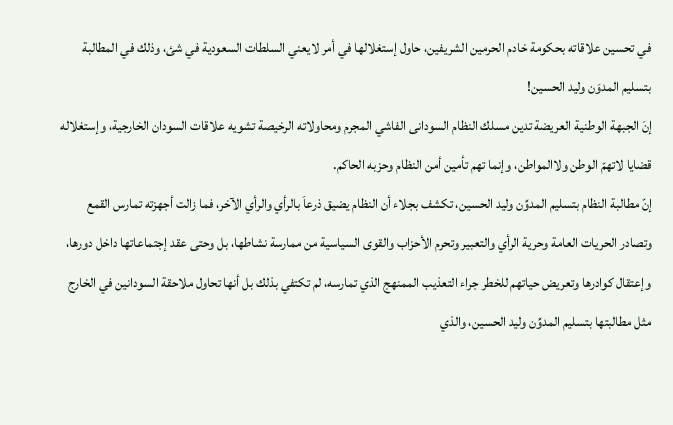في تحسين علاقاته بحكومة خادم الحرمين الشريفين، حاول إستغلالها في أمر لايعني السلطات السعودية في شئ، وذلك في المطالبة بتسليم المدوَن وليد الحسين!
إنَ الجبهة الوطنية العريضة تدين مسلك النظام السودانى الفاشي المجرم ومحاولاته الرخيصة تشويه علاقات السودان الخارجية، وإستغلاله قضايا لاتهمّ الوطن ولاالمواطن، وإنما تهم تأمين أمن النظام وحزبه الحاكم.
إنّ مطالبة النظام بتسليم المدوِّن وليد الحسين، تكشف بجلاء أن النظام يضيق ذرعاَ بالرأي والرأي الآخر، فما زالت أجهزته تمارس القمع وتصادر الحريات العامة وحرية الرأي والتعبير وتحرم الأحزاب والقوى السياسية من ممارسة نشاطها، بل وحتى عقد إجتماعاتها داخل دورها، وإعتقال كوادرها وتعريض حياتهم للخطر جراء التعذيب الممنهج الذي تمارسه، لم تكتفي بذلك بل أنها تحاول ملاحقة السودانين في الخارج مثل مطالبتها بتسليم المدوِّن وليد الحسين، والذي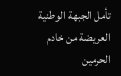تأمل الجبهة الوطنية العريضة من خادم الحرمين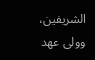الشريفين، وولى عهد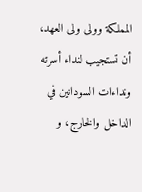المملكة وولى ولى العهد، أن تستجيب لنداء أسرته ونداءات السودانين في الداخل والخارج، و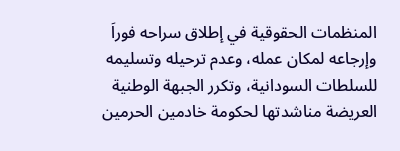المنظمات الحقوقية في إطلاق سراحه فوراَ وإرجاعه لمكان عمله، وعدم ترحيله وتسليمه للسلطات السودانية، وتكرر الجبهة الوطنية العريضة مناشدتها لحكومة خادمين الحرمين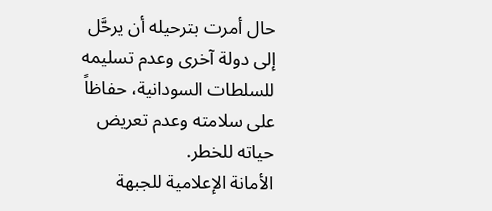حال أمرت بترحيله أن يرحَّل إلى دولة آخرى وعدم تسليمه للسلطات السودانية، حفاظاً على سلامته وعدم تعريض حياته للخطر.
الأمانة الإعلامية للجبهة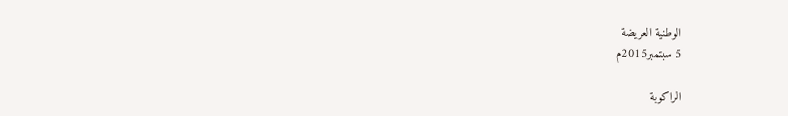الوطنية العريضة
5 سبتمبر2015م

الراكوبة